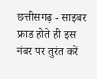छत्तीसगढ़ - साइबर फ्राड होते ही इस नंबर पर तुरंत करें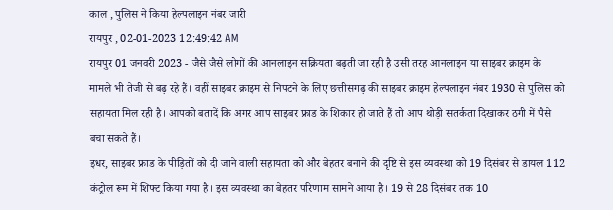काल , पुलिस ने किया हेल्पलाइन नंबर जारी
रायपुर , 02-01-2023 12:49:42 AM
रायपुर 01 जनवरी 2023 - जैसे जैसे लोगों की आनलाइन सक्रियता बढ़ती जा रही है उसी तरह आनलाइन या साइबर क्राइम के मामले भी तेजी से बढ़ रहे हैं। वहीं साइबर क्राइम से निपटने के लिए छत्तीसगढ़ की साइबर क्राइम हेल्पलाइन नंबर 1930 से पुलिस को सहायता मिल रही है। आपको बतादें कि अगर आप साइबर फ्राड के शिकार हो जाते हैं तो आप थोड़ी सतर्कता दिखाकर ठगी में पैसे बचा सकते हैं।
इधर, साइबर फ्राड के पीड़ितों को दी जाने वाली सहायता को और बेहतर बनाने की दृष्टि से इस व्यवस्था को 19 दिसंबर से डायल 112 कंट्रोल रूम में शिफ्ट किया गया है। इस व्यवस्था का बेहतर परिणाम सामने आया है। 19 से 28 दिसंबर तक 10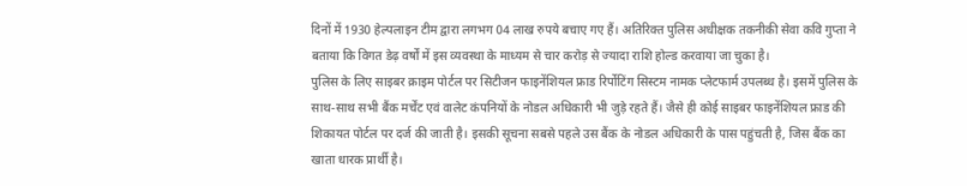दिनों में 1930 हेल्पलाइन टीम द्वारा लगभग 04 लाख रुपये बचाए गए हैं। अतिरिक्त पुलिस अधीक्षक तकनीकी सेवा कवि गुप्ता ने बताया कि विगत डेढ़ वर्षों में इस व्यवस्था के माध्यम से चार करोड़ से ज्यादा राशि होल्ड करवाया जा चुका है।
पुलिस के लिए साइबर क्राइम पोर्टल पर सिटीजन फाइनेंशियल फ्राड रिर्पोटिंग सिस्टम नामक प्लेटफार्म उपलब्ध है। इसमें पुलिस के साथ-साथ सभी बैंक मर्चेंट एवं वालेट कंपनियों के नोडल अधिकारी भी जुड़े रहते हैं। जैसे ही कोई साइबर फाइनेंशियल फ्राड की शिकायत पोर्टल पर दर्ज की जाती है। इसकी सूचना सबसे पहले उस बैंक के नोडल अधिकारी के पास पहुंचती है, जिस बैंक का खाता धारक प्रार्थी है।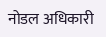नोडल अधिकारी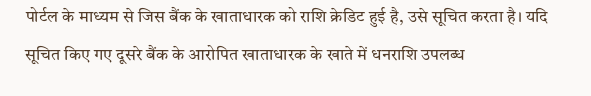पोर्टल के माध्यम से जिस बैंक के खाताधारक को राशि क्रेडिट हुई है, उसे सूचित करता है। यदि सूचित किए गए दूसरे बैंक के आरोपित खाताधारक के खाते में धनराशि उपलब्ध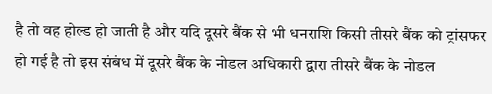है तो वह होल्ड हो जाती है और यदि दूसरे बैंक से भी धनराशि किसी तीसरे बैंक को ट्रांसफर हो गई है तो इस संबंध में दूसरे बैंक के नोडल अधिकारी द्वारा तीसरे बैंक के नोडल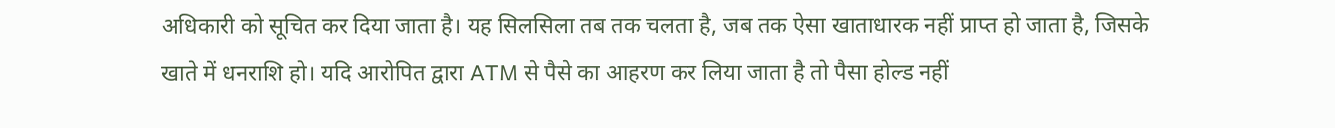अधिकारी को सूचित कर दिया जाता है। यह सिलसिला तब तक चलता है, जब तक ऐसा खाताधारक नहीं प्राप्त हो जाता है, जिसके खाते में धनराशि हो। यदि आरोपित द्वारा ATM से पैसे का आहरण कर लिया जाता है तो पैसा होल्ड नहीं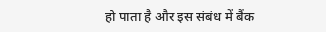हो पाता है और इस संबंध में बैंक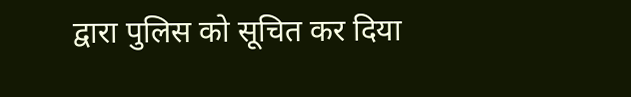द्वारा पुलिस को सूचित कर दिया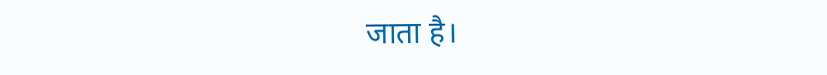जाता है।